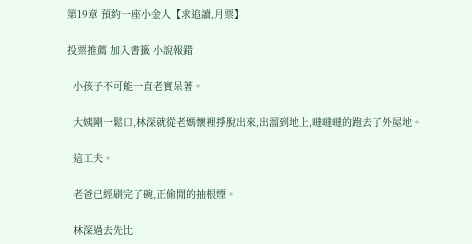第19章 預約一座小金人【求追讀,月票】

投票推薦 加入書籤 小說報錯

  小孩子不可能一直老實呆著。

  大姨剛一鬆口,林深就從老媽懷裡掙脫出來,出溜到地上,噠噠噠的跑去了外屋地。

  這工夫。

  老爸已經刷完了碗,正偷閒的抽根煙。

  林深過去先比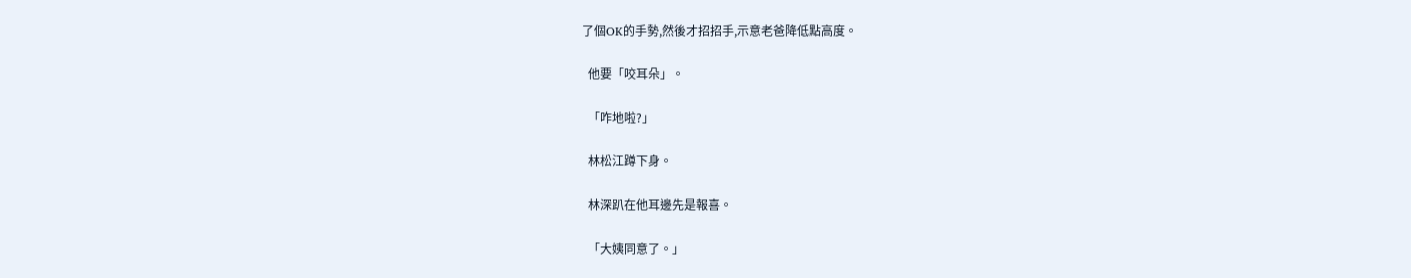了個OK的手勢,然後才招招手,示意老爸降低點高度。

  他要「咬耳朵」。

  「咋地啦?」

  林松江蹲下身。

  林深趴在他耳邊先是報喜。

  「大姨同意了。」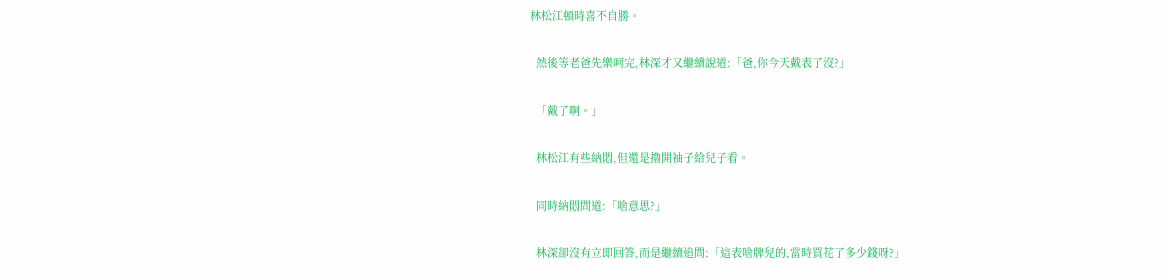林松江頓時喜不自勝。

  然後等老爸先樂呵完,林深才又繼續說道:「爸,你今天戴表了沒?」

  「戴了啊。」

  林松江有些納悶,但還是擼開袖子給兒子看。

  同時納悶問道:「啥意思?」

  林深卻沒有立即回答,而是繼續追問:「這表啥牌兒的,當時買花了多少錢呀?」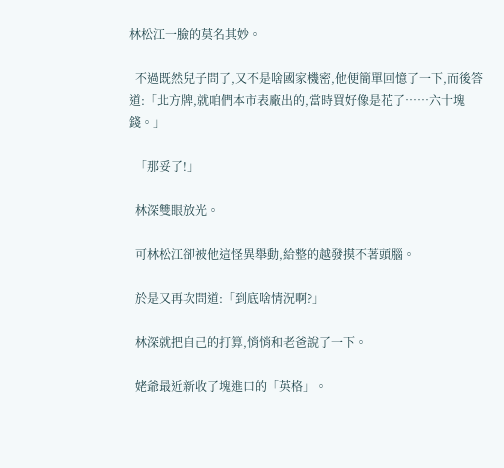林松江一臉的莫名其妙。

  不過既然兒子問了,又不是啥國家機密,他便簡單回憶了一下,而後答道:「北方牌,就咱們本市表廠出的,當時買好像是花了……六十塊錢。」

  「那妥了!」

  林深雙眼放光。

  可林松江卻被他這怪異舉動,給整的越發摸不著頭腦。

  於是又再次問道:「到底啥情況啊?」

  林深就把自己的打算,悄悄和老爸說了一下。

  姥爺最近新收了塊進口的「英格」。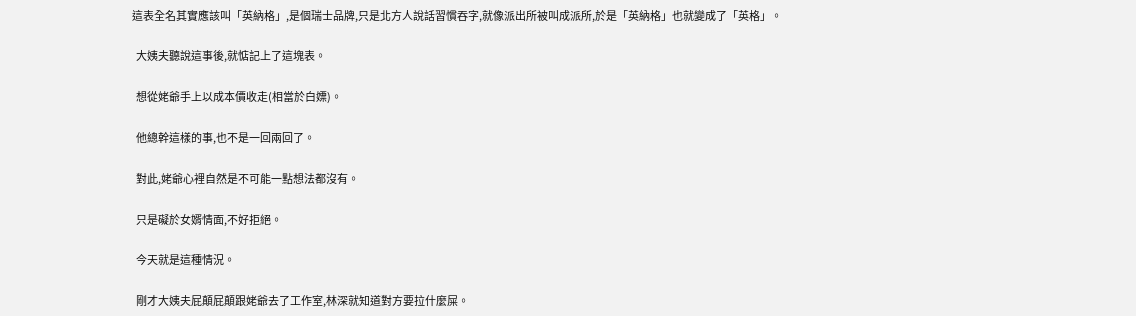這表全名其實應該叫「英納格」,是個瑞士品牌,只是北方人說話習慣吞字,就像派出所被叫成派所,於是「英納格」也就變成了「英格」。

  大姨夫聽說這事後,就惦記上了這塊表。

  想從姥爺手上以成本價收走(相當於白嫖)。

  他總幹這樣的事,也不是一回兩回了。

  對此,姥爺心裡自然是不可能一點想法都沒有。

  只是礙於女婿情面,不好拒絕。

  今天就是這種情況。

  剛才大姨夫屁顛屁顛跟姥爺去了工作室,林深就知道對方要拉什麼屎。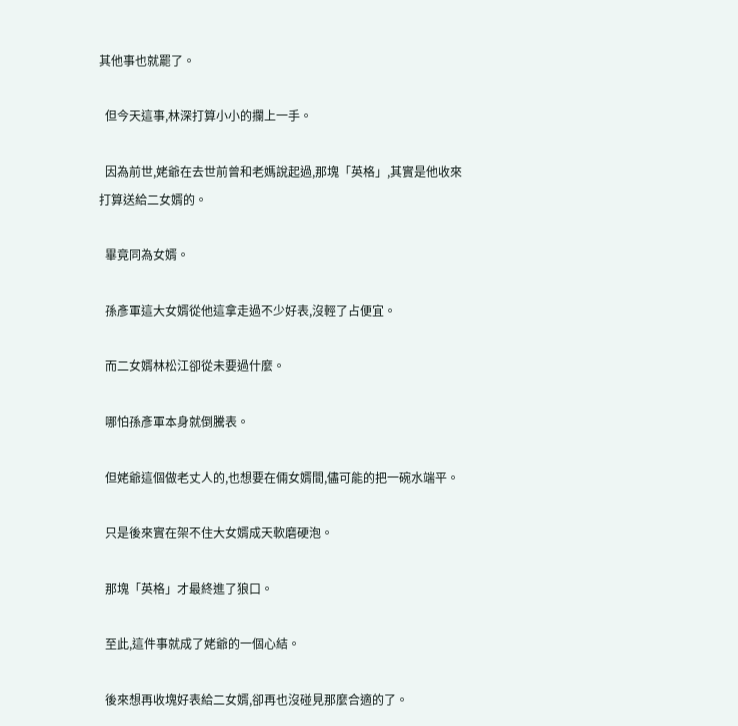其他事也就罷了。

  但今天這事,林深打算小小的攔上一手。

  因為前世,姥爺在去世前曾和老媽說起過,那塊「英格」,其實是他收來打算送給二女婿的。

  畢竟同為女婿。

  孫彥軍這大女婿從他這拿走過不少好表,沒輕了占便宜。

  而二女婿林松江卻從未要過什麼。

  哪怕孫彥軍本身就倒騰表。

  但姥爺這個做老丈人的,也想要在倆女婿間,儘可能的把一碗水端平。

  只是後來實在架不住大女婿成天軟磨硬泡。

  那塊「英格」才最終進了狼口。

  至此,這件事就成了姥爺的一個心結。

  後來想再收塊好表給二女婿,卻再也沒碰見那麼合適的了。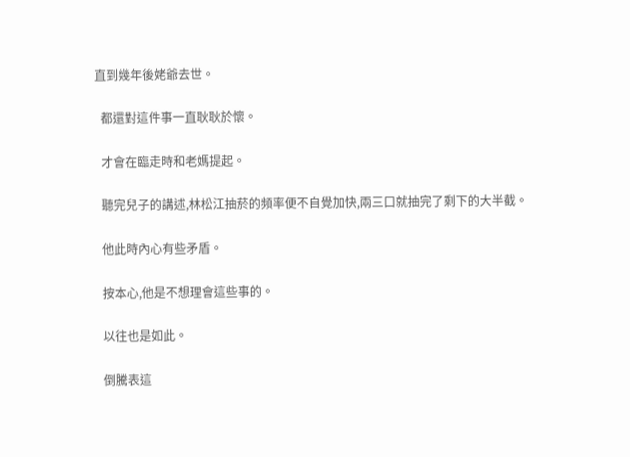直到幾年後姥爺去世。

  都還對這件事一直耿耿於懷。

  才會在臨走時和老媽提起。

  聽完兒子的講述,林松江抽菸的頻率便不自覺加快,兩三口就抽完了剩下的大半截。

  他此時內心有些矛盾。

  按本心,他是不想理會這些事的。

  以往也是如此。

  倒騰表這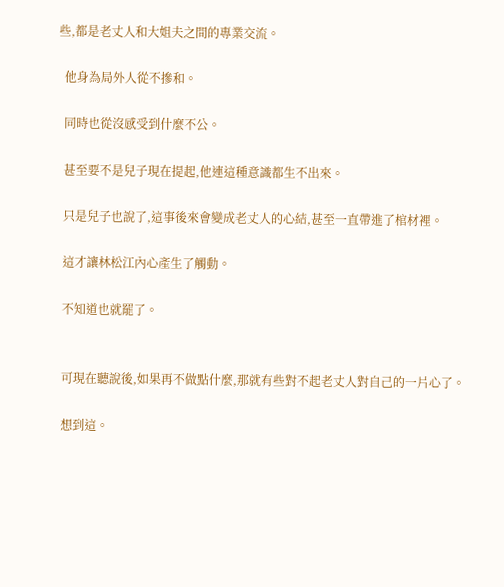些,都是老丈人和大姐夫之間的專業交流。

  他身為局外人從不摻和。

  同時也從沒感受到什麼不公。

  甚至要不是兒子現在提起,他連這種意識都生不出來。

  只是兒子也說了,這事後來會變成老丈人的心結,甚至一直帶進了棺材裡。

  這才讓林松江內心產生了觸動。

  不知道也就罷了。


  可現在聽說後,如果再不做點什麼,那就有些對不起老丈人對自己的一片心了。

  想到這。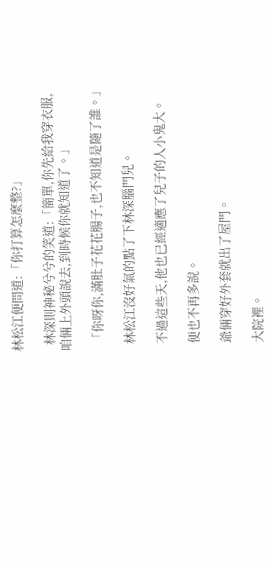林松江便問道:「你打算怎麼整?」

  林深則神秘兮兮的笑道:「簡單,你先給我穿衣服,咱倆上外頭說去,到時候你就知道了。」

  「你呀你,滿肚子花花腸子,也不知道是隨了誰。」

  林松江沒好氣的點了下林深腦門兒。

  不過這些天,他也已經適應了兒子的人小鬼大。

  便也不再多說。

  爺倆穿好外套就出了屋門。

  大院裡。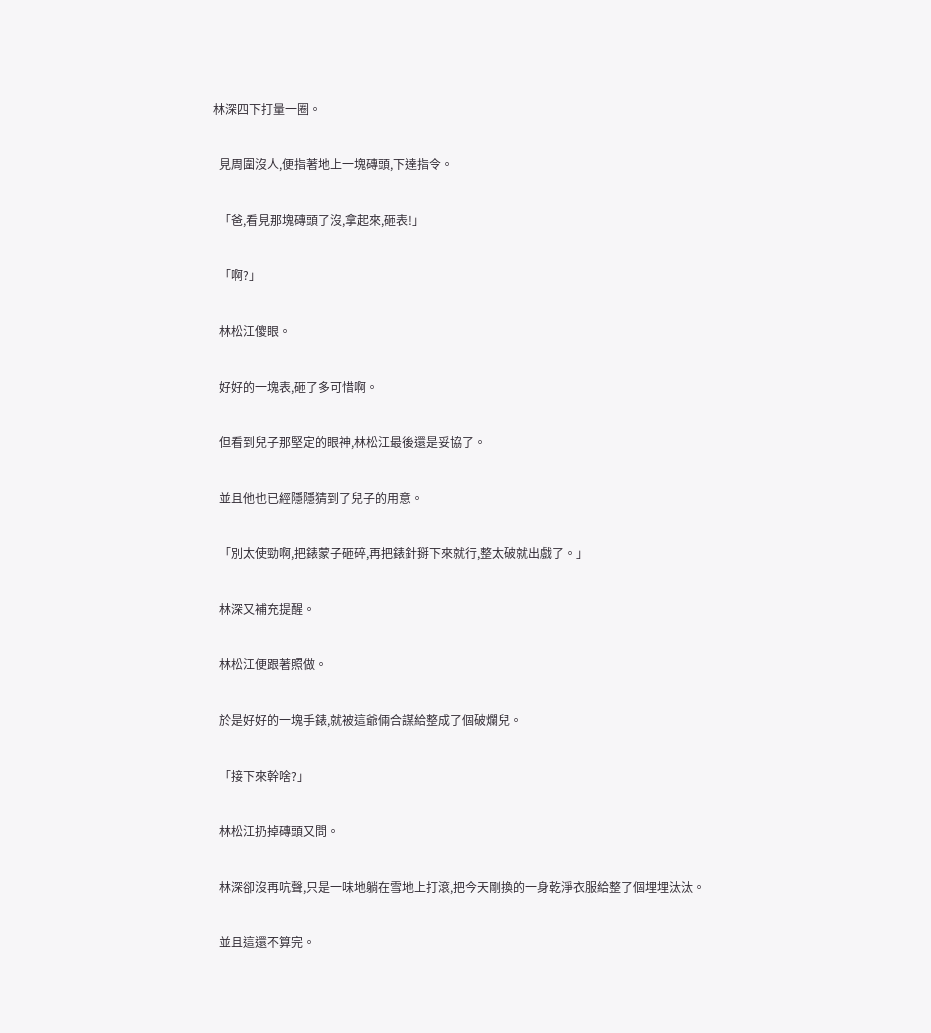林深四下打量一圈。

  見周圍沒人,便指著地上一塊磚頭,下達指令。

  「爸,看見那塊磚頭了沒,拿起來,砸表!」

  「啊?」

  林松江傻眼。

  好好的一塊表,砸了多可惜啊。

  但看到兒子那堅定的眼神,林松江最後還是妥協了。

  並且他也已經隱隱猜到了兒子的用意。

  「別太使勁啊,把錶蒙子砸碎,再把錶針掰下來就行,整太破就出戲了。」

  林深又補充提醒。

  林松江便跟著照做。

  於是好好的一塊手錶,就被這爺倆合謀給整成了個破爛兒。

  「接下來幹啥?」

  林松江扔掉磚頭又問。

  林深卻沒再吭聲,只是一味地躺在雪地上打滾,把今天剛換的一身乾淨衣服給整了個埋埋汰汰。

  並且這還不算完。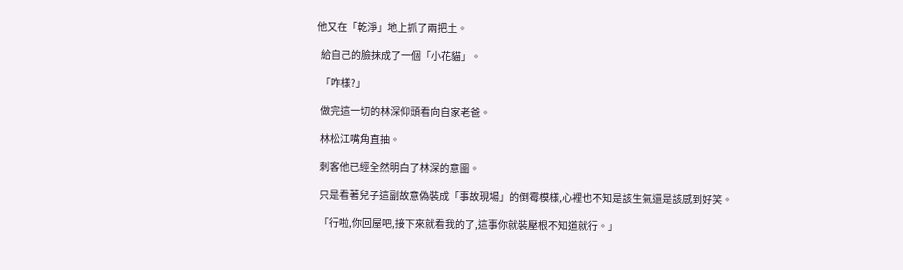他又在「乾淨」地上抓了兩把土。

  給自己的臉抹成了一個「小花貓」。

  「咋樣?」

  做完這一切的林深仰頭看向自家老爸。

  林松江嘴角直抽。

  刺客他已經全然明白了林深的意圖。

  只是看著兒子這副故意偽裝成「事故現場」的倒霉模樣,心裡也不知是該生氣還是該感到好笑。

  「行啦,你回屋吧,接下來就看我的了,這事你就裝壓根不知道就行。」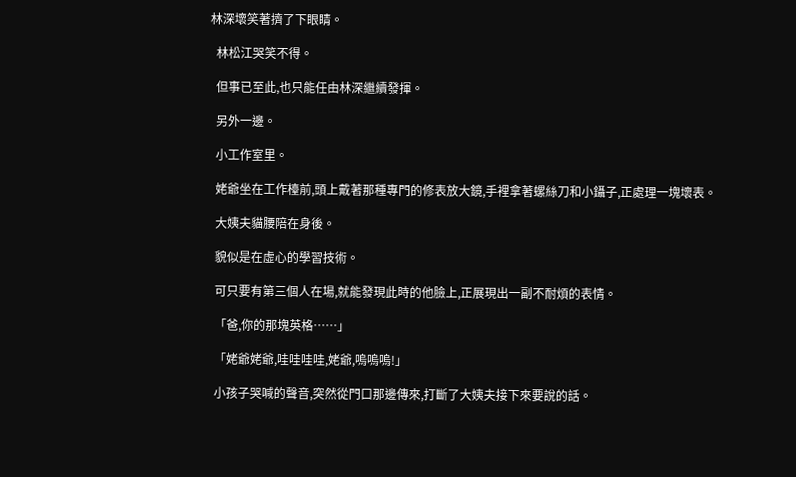林深壞笑著擠了下眼睛。

  林松江哭笑不得。

  但事已至此,也只能任由林深繼續發揮。

  另外一邊。

  小工作室里。

  姥爺坐在工作檯前,頭上戴著那種專門的修表放大鏡,手裡拿著螺絲刀和小鑷子,正處理一塊壞表。

  大姨夫貓腰陪在身後。

  貌似是在虛心的學習技術。

  可只要有第三個人在場,就能發現此時的他臉上,正展現出一副不耐煩的表情。

  「爸,你的那塊英格……」

  「姥爺姥爺,哇哇哇哇,姥爺,嗚嗚嗚!」

  小孩子哭喊的聲音,突然從門口那邊傳來,打斷了大姨夫接下來要說的話。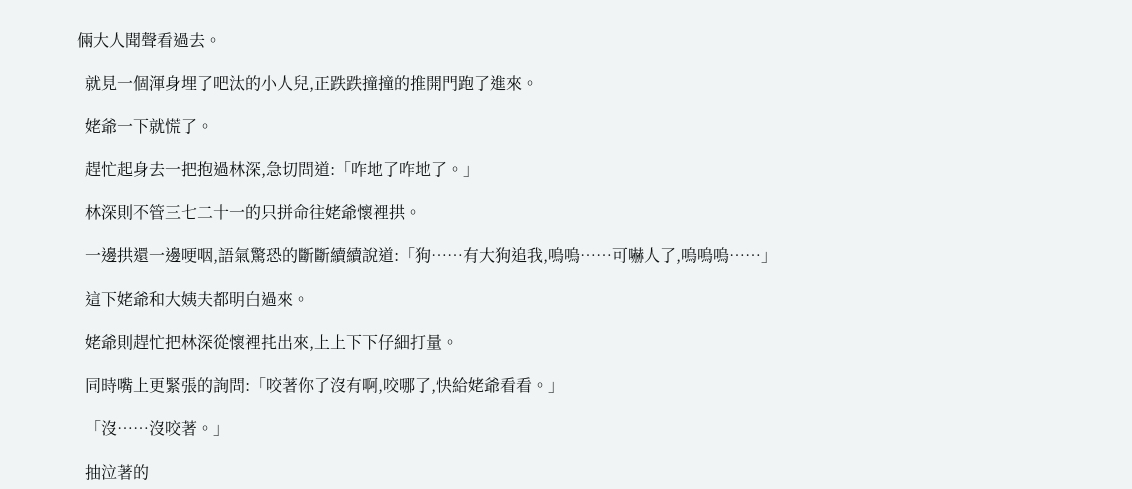倆大人聞聲看過去。

  就見一個渾身埋了吧汰的小人兒,正跌跌撞撞的推開門跑了進來。

  姥爺一下就慌了。

  趕忙起身去一把抱過林深,急切問道:「咋地了咋地了。」

  林深則不管三七二十一的只拼命往姥爺懷裡拱。

  一邊拱還一邊哽咽,語氣驚恐的斷斷續續說道:「狗……有大狗追我,嗚嗚……可嚇人了,嗚嗚嗚……」

  這下姥爺和大姨夫都明白過來。

  姥爺則趕忙把林深從懷裡扥出來,上上下下仔細打量。

  同時嘴上更緊張的詢問:「咬著你了沒有啊,咬哪了,快給姥爺看看。」

  「沒……沒咬著。」

  抽泣著的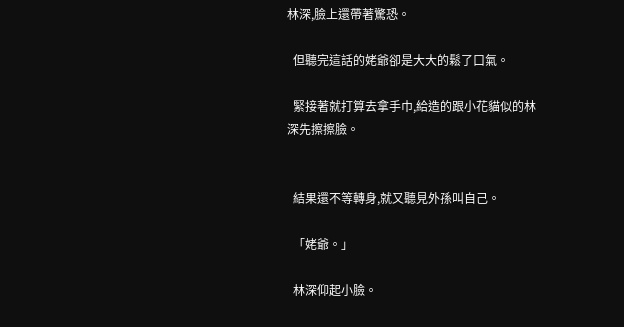林深,臉上還帶著驚恐。

  但聽完這話的姥爺卻是大大的鬆了口氣。

  緊接著就打算去拿手巾,給造的跟小花貓似的林深先擦擦臉。


  結果還不等轉身,就又聽見外孫叫自己。

  「姥爺。」

  林深仰起小臉。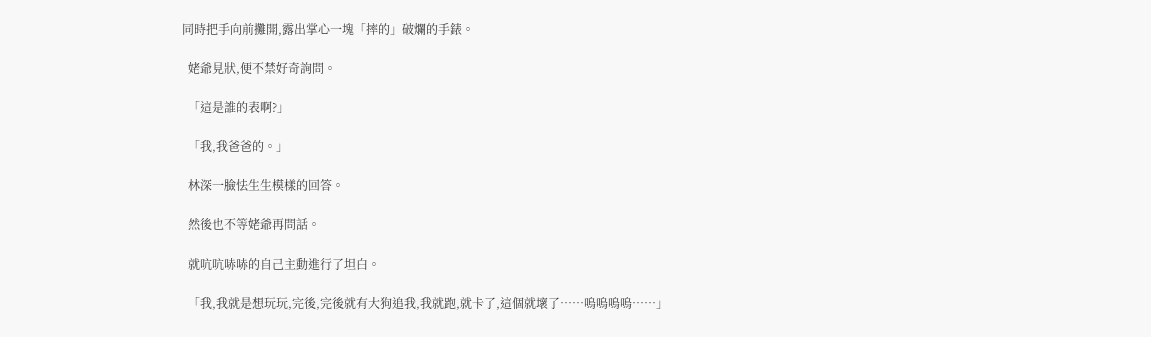同時把手向前攤開,露出掌心一塊「摔的」破爛的手錶。

  姥爺見狀,便不禁好奇詢問。

  「這是誰的表啊?」

  「我,我爸爸的。」

  林深一臉怯生生模樣的回答。

  然後也不等姥爺再問話。

  就吭吭哧哧的自己主動進行了坦白。

  「我,我就是想玩玩,完後,完後就有大狗追我,我就跑,就卡了,這個就壞了……嗚嗚嗚嗚……」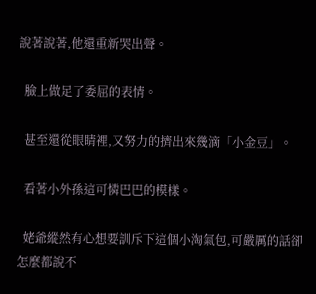說著說著,他還重新哭出聲。

  臉上做足了委屈的表情。

  甚至還從眼睛裡,又努力的擠出來幾滴「小金豆」。

  看著小外孫這可憐巴巴的模樣。

  姥爺縱然有心想要訓斥下這個小淘氣包,可嚴厲的話卻怎麼都說不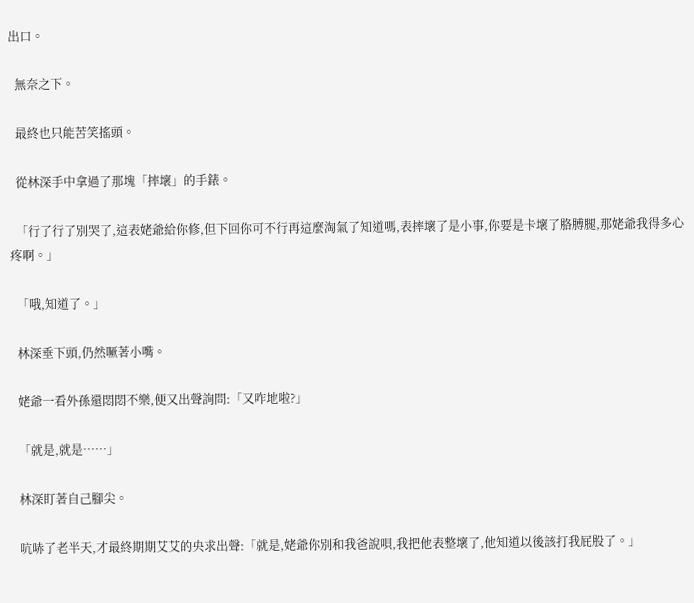出口。

  無奈之下。

  最終也只能苦笑搖頭。

  從林深手中拿過了那塊「摔壞」的手錶。

  「行了行了別哭了,這表姥爺給你修,但下回你可不行再這麼淘氣了知道嗎,表摔壞了是小事,你要是卡壞了胳膊腿,那姥爺我得多心疼啊。」

  「哦,知道了。」

  林深垂下頭,仍然噘著小嘴。

  姥爺一看外孫還悶悶不樂,便又出聲詢問:「又咋地啦?」

  「就是,就是……」

  林深盯著自己腳尖。

  吭哧了老半天,才最終期期艾艾的央求出聲:「就是,姥爺你別和我爸說唄,我把他表整壞了,他知道以後該打我屁股了。」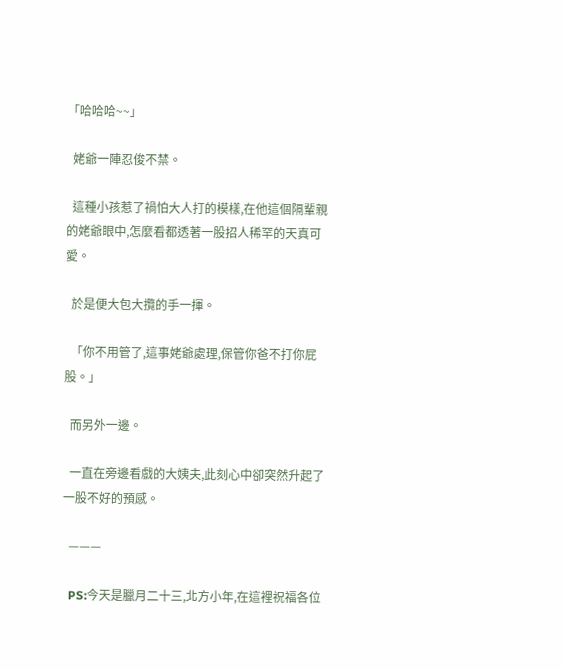「哈哈哈~~」

  姥爺一陣忍俊不禁。

  這種小孩惹了禍怕大人打的模樣,在他這個隔輩親的姥爺眼中,怎麼看都透著一股招人稀罕的天真可愛。

  於是便大包大攬的手一揮。

  「你不用管了,這事姥爺處理,保管你爸不打你屁股。」

  而另外一邊。

  一直在旁邊看戲的大姨夫,此刻心中卻突然升起了一股不好的預感。

  ———

  PS:今天是臘月二十三,北方小年,在這裡祝福各位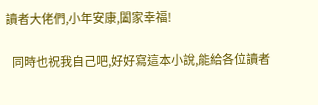讀者大佬們,小年安康,闔家幸福!

  同時也祝我自己吧,好好寫這本小說,能給各位讀者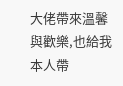大佬帶來溫馨與歡樂,也給我本人帶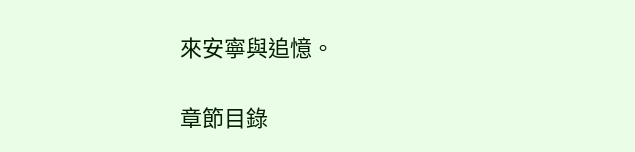來安寧與追憶。

章節目錄